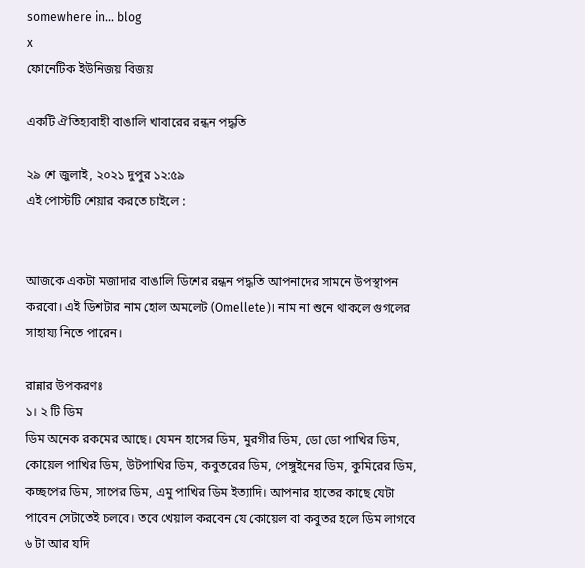somewhere in... blog
x
ফোনেটিক ইউনিজয় বিজয়

একটি ঐতিহ্যবাহী বাঙালি খাবারের রন্ধন পদ্ধতি

২৯ শে জুলাই, ২০২১ দুপুর ১২:৫৯
এই পোস্টটি শেয়ার করতে চাইলে :


আজকে একটা মজাদার বাঙালি ডিশের রন্ধন পদ্ধতি আপনাদের সামনে উপস্থাপন করবো। এই ডিশটার নাম হোল অমলেট (Omellete)। নাম না শুনে থাকলে গুগলের সাহায্য নিতে পারেন।

রান্নার উপকরণঃ
১। ২ টি ডিম
ডিম অনেক রকমের আছে। যেমন হাসের ডিম, মুরগীর ডিম, ডো ডো পাখির ডিম, কোয়েল পাখির ডিম, উটপাখির ডিম, কবুতরের ডিম, পেঙ্গুইনের ডিম, কুমিরের ডিম, কচ্ছপের ডিম, সাপের ডিম, এমু পাখির ডিম ইত্যাদি। আপনার হাতের কাছে যেটা পাবেন সেটাতেই চলবে। তবে খেয়াল করবেন যে কোয়েল বা কবুতর হলে ডিম লাগবে ৬ টা আর যদি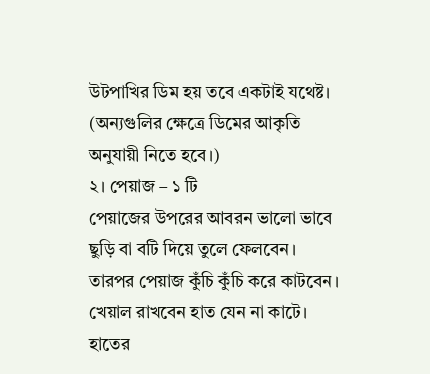উটপাখির ডিম হয় তবে একটাই যথেষ্ট। (অন্যগুলির ক্ষেত্রে ডিমের আকৃতি অনুযায়ী নিতে হবে।)
২। পেয়াজ – ১ টি
পেয়াজের উপরের আবরন ভালো ভাবে ছুড়ি বা বটি দিয়ে তুলে ফেলবেন। তারপর পেয়াজ কুঁচি কুঁচি করে কাটবেন। খেয়াল রাখবেন হাত যেন না কাটে। হাতের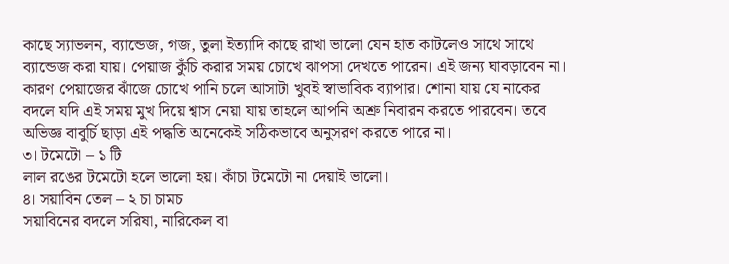কাছে স্যাভলন, ব্যান্ডেজ, গজ, তুলা ইত্যাদি কাছে রাখা ভালো যেন হাত কাটলেও সাথে সাথে ব্যান্ডেজ করা যায়। পেয়াজ কুঁচি করার সময় চোখে ঝাপসা দেখতে পারেন। এই জন্য ঘাবড়াবেন না। কারণ পেয়াজের ঝাঁজে চোখে পানি চলে আসাটা খুবই স্বাভাবিক ব্যাপার। শোনা যায় যে নাকের বদলে যদি এই সময় মুখ দিয়ে শ্বাস নেয়া যায় তাহলে আপনি অশ্রু নিবারন করতে পারবেন। তবে অভিজ্ঞ বাবুর্চি ছাড়া এই পদ্ধতি অনেকেই সঠিকভাবে অনুসরণ করতে পারে না।
৩। টমেটো – ১ টি
লাল রঙের টমেটো হলে ভালো হয়। কাঁচা টমেটো না দেয়াই ভালো।
৪। সয়াবিন তেল – ২ চা চামচ
সয়াবিনের বদলে সরিষা, নারিকেল বা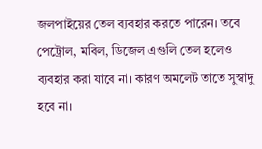জলপাইয়ের তেল ব্যবহার করতে পারেন। তবে পেট্রোল, মবিল, ডিজেল এগুলি তেল হলেও ব্যবহার করা যাবে না। কারণ অমলেট তাতে সুস্বাদু হবে না।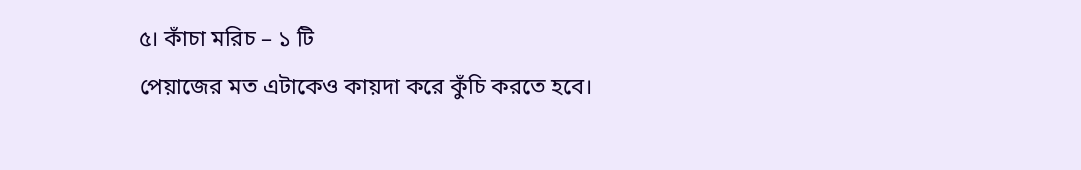৫। কাঁচা মরিচ – ১ টি
পেয়াজের মত এটাকেও কায়দা করে কুঁচি করতে হবে।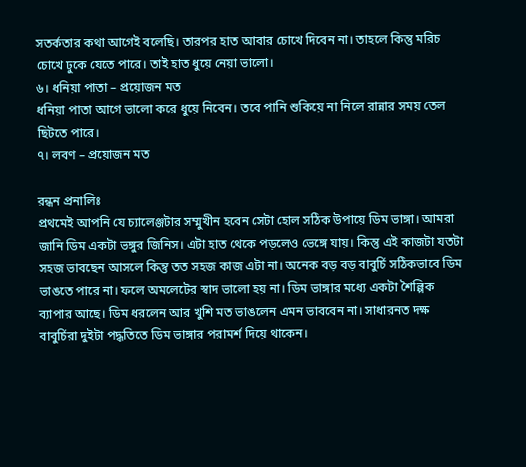সতর্কতার কথা আগেই বলেছি। তারপর হাত আবার চোখে দিবেন না। তাহলে কিন্তু মরিচ চোখে ঢুকে যেতে পারে। তাই হাত ধুয়ে নেয়া ভালো।
৬। ধনিয়া পাতা – প্রয়োজন মত
ধনিয়া পাতা আগে ভালো করে ধুয়ে নিবেন। তবে পানি শুকিয়ে না নিলে রান্নার সময় তেল ছিটতে পারে।
৭। লবণ – প্রয়োজন মত

রন্ধন প্রনালিঃ
প্রথমেই আপনি যে চ্যালেঞ্জটার সম্মুখীন হবেন সেটা হোল সঠিক উপায়ে ডিম ভাঙ্গা। আমরা জানি ডিম একটা ভঙ্গুর জিনিস। এটা হাত থেকে পড়লেও ভেঙ্গে যায়। কিন্তু এই কাজটা যতটা সহজ ভাবছেন আসলে কিন্তু তত সহজ কাজ এটা না। অনেক বড় বড় বাবুর্চি সঠিকভাবে ডিম ভাঙতে পারে না। ফলে অমলেটের স্বাদ ভালো হয় না। ডিম ভাঙ্গার মধ্যে একটা শৈল্পিক ব্যাপার আছে। ডিম ধরলেন আর খুশি মত ভাঙলেন এমন ভাববেন না। সাধারনত দক্ষ বাবুর্চিরা দুইটা পদ্ধতিতে ডিম ভাঙ্গার পরামর্শ দিয়ে থাকেন।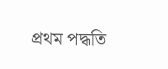প্রথম পদ্ধতি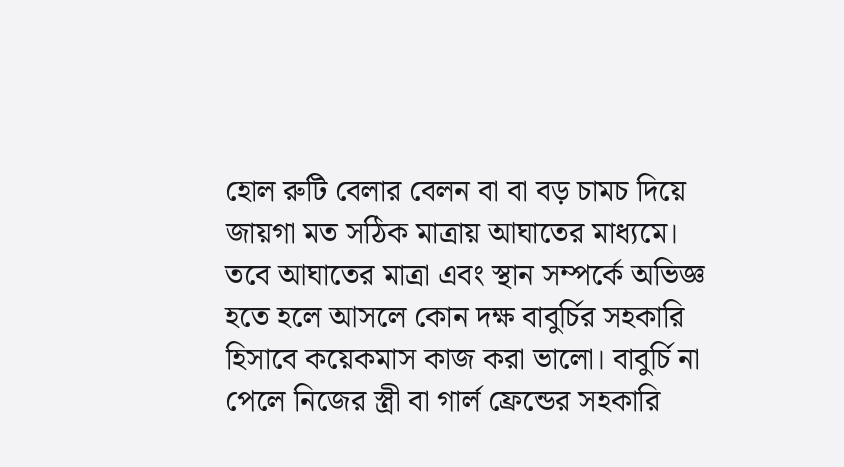হোল রুটি বেলার বেলন বা বা বড় চামচ দিয়ে জায়গা মত সঠিক মাত্রায় আঘাতের মাধ্যমে। তবে আঘাতের মাত্রা এবং স্থান সম্পর্কে অভিজ্ঞ হতে হলে আসলে কোন দক্ষ বাবুর্চির সহকারি হিসাবে কয়েকমাস কাজ করা ভালো। বাবুর্চি না পেলে নিজের স্ত্রী বা গার্ল ফ্রেন্ডের সহকারি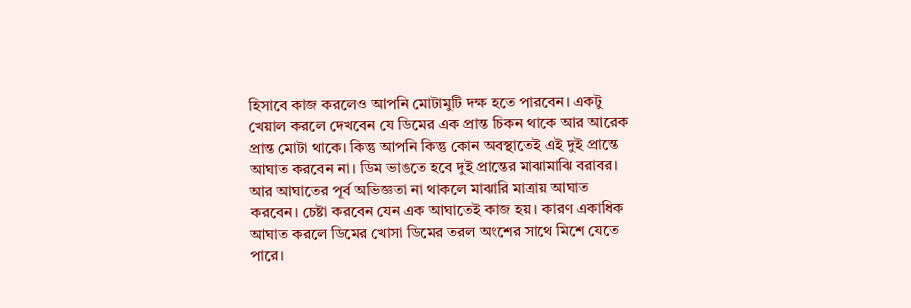হিসাবে কাজ করলেও আপনি মোটামুটি দক্ষ হতে পারবেন। একটু খেয়াল করলে দেখবেন যে ডিমের এক প্রান্ত চিকন থাকে আর আরেক প্রান্ত মোটা থাকে। কিন্তু আপনি কিন্তু কোন অবস্থাতেই এই দুই প্রান্তে আঘাত করবেন না। ডিম ভাঙতে হবে দুই প্রান্তের মাঝামাঝি বরাবর। আর আঘাতের পূর্ব অভিজ্ঞতা না থাকলে মাঝারি মাত্রায় আঘাত করবেন। চেষ্টা করবেন যেন এক আঘাতেই কাজ হয়। কারণ একাধিক আঘাত করলে ডিমের খোসা ডিমের তরল অংশের সাথে মিশে যেতে পারে।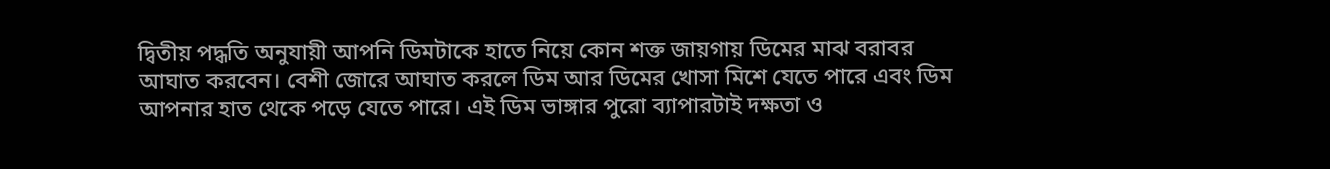দ্বিতীয় পদ্ধতি অনুযায়ী আপনি ডিমটাকে হাতে নিয়ে কোন শক্ত জায়গায় ডিমের মাঝ বরাবর আঘাত করবেন। বেশী জোরে আঘাত করলে ডিম আর ডিমের খোসা মিশে যেতে পারে এবং ডিম আপনার হাত থেকে পড়ে যেতে পারে। এই ডিম ভাঙ্গার পুরো ব্যাপারটাই দক্ষতা ও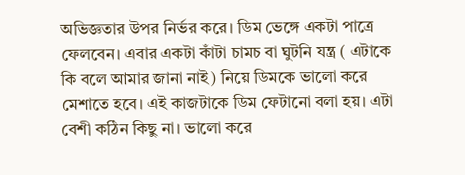অভিজ্ঞতার উপর নির্ভর করে। ডিম ভেঙ্গে একটা পাত্রে ফেলবেন। এবার একটা কাঁটা চামচ বা ঘুটনি যন্ত্র ( এটাকে কি বলে আমার জানা নাই) নিয়ে ডিমকে ভালো করে মেশাতে হবে। এই কাজটাকে ডিম ফেটানো বলা হয়। এটা বেশী কঠিন কিছু না। ভালো করে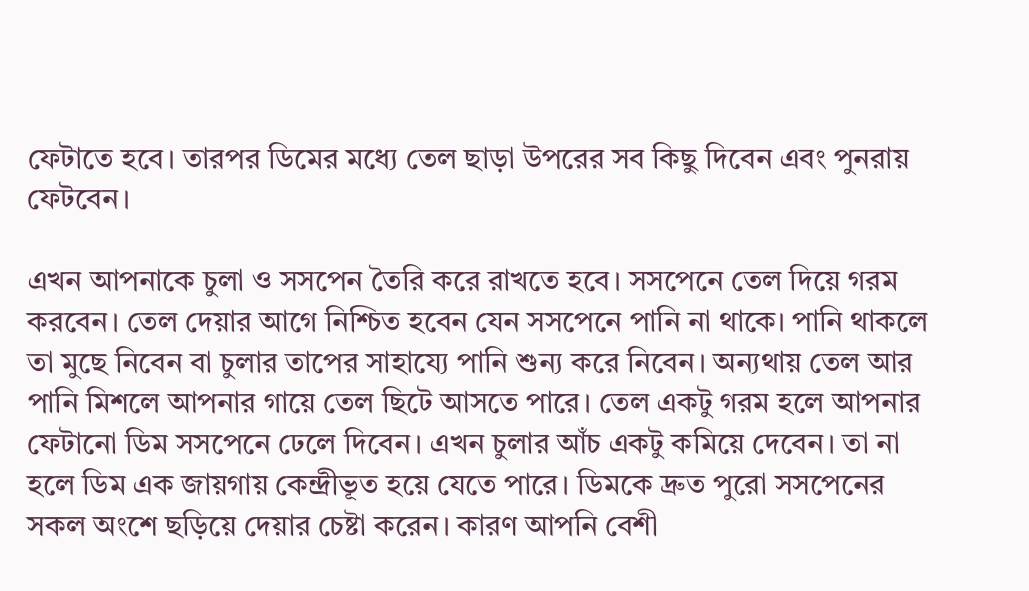ফেটাতে হবে। তারপর ডিমের মধ্যে তেল ছাড়া উপরের সব কিছু দিবেন এবং পুনরায় ফেটবেন।

এখন আপনাকে চুলা ও সসপেন তৈরি করে রাখতে হবে। সসপেনে তেল দিয়ে গরম করবেন। তেল দেয়ার আগে নিশ্চিত হবেন যেন সসপেনে পানি না থাকে। পানি থাকলে তা মুছে নিবেন বা চুলার তাপের সাহায্যে পানি শুন্য করে নিবেন। অন্যথায় তেল আর পানি মিশলে আপনার গায়ে তেল ছিটে আসতে পারে। তেল একটু গরম হলে আপনার ফেটানো ডিম সসপেনে ঢেলে দিবেন। এখন চুলার আঁচ একটু কমিয়ে দেবেন। তা না হলে ডিম এক জায়গায় কেন্দ্রীভূত হয়ে যেতে পারে। ডিমকে দ্রুত পুরো সসপেনের সকল অংশে ছড়িয়ে দেয়ার চেষ্টা করেন। কারণ আপনি বেশী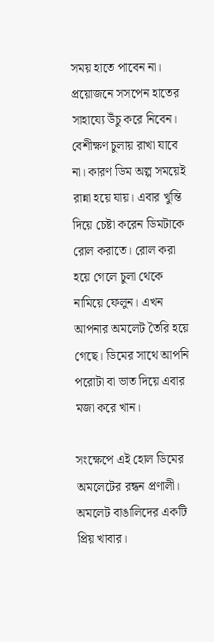সময় হাতে পাবেন না। প্রয়োজনে সসপেন হাতের সাহায্যে উঁচু করে নিবেন। বেশীক্ষণ চুলায় রাখা যাবে না। কারণ ডিম অল্প সময়েই রান্না হয়ে যায়। এবার খুন্তি দিয়ে চেষ্টা করেন ডিমটাকে রোল করাতে। রোল করা হয়ে গেলে চুলা থেকে নামিয়ে ফেলুন। এখন আপনার অমলেট তৈরি হয়ে গেছে। ডিমের সাথে আপনি পরোটা বা ভাত দিয়ে এবার মজা করে খান।

সংক্ষেপে এই হোল ডিমের অমলেটের রন্ধন প্রণালী। অমলেট বাঙালিদের একটি প্রিয় খাবার।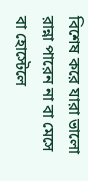বিশেষ করে যারা ভালো রান্না পারেন না বা মেসে বা হোস্টেলে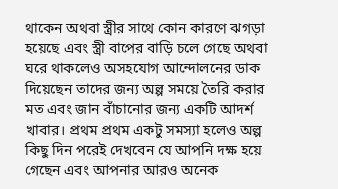থাকেন অথবা স্ত্রীর সাথে কোন কারণে ঝগড়া হয়েছে এবং স্ত্রী বাপের বাড়ি চলে গেছে অথবা ঘরে থাকলেও অসহযোগ আন্দোলনের ডাক দিয়েছেন তাদের জন্য অল্প সময়ে তৈরি করার মত এবং জান বাঁচানোর জন্য একটি আদর্শ খাবার। প্রথম প্রথম একটু সমস্যা হলেও অল্প কিছু দিন পরেই দেখবেন যে আপনি দক্ষ হয়ে গেছেন এবং আপনার আরও অনেক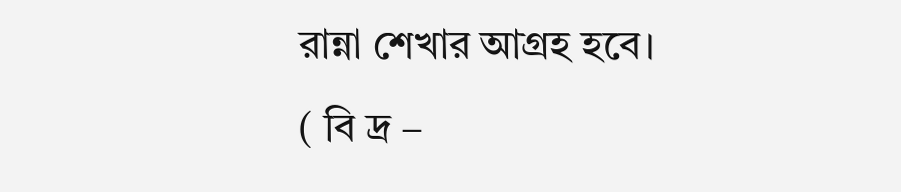রান্না শেখার আগ্রহ হবে।
( বি দ্র –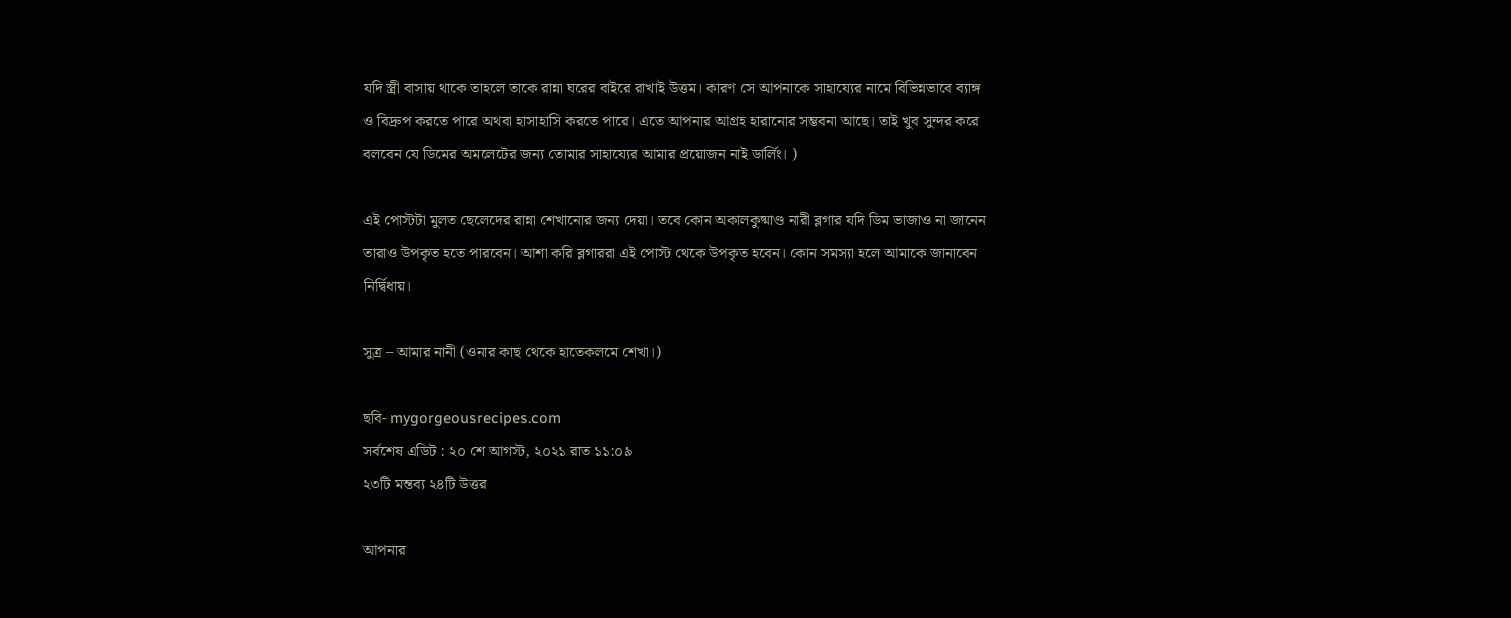যদি স্ত্রী বাসায় থাকে তাহলে তাকে রান্না ঘরের বাইরে রাখাই উত্তম। কারণ সে আপনাকে সাহায্যের নামে বিভিন্নভাবে ব্যাঙ্গ ও বিদ্রুপ করতে পারে অথবা হাসাহাসি করতে পারে। এতে আপনার আগ্রহ হারানোর সম্ভবনা আছে। তাই খুব সুন্দর করে বলবেন যে ডিমের অমলেটের জন্য তোমার সাহায্যের আমার প্রয়োজন নাই ডার্লিং। )

এই পোস্টটা মুলত ছেলেদের রান্না শেখানোর জন্য দেয়া। তবে কোন অকালকুষ্মাণ্ড নারী ব্লগার যদি ডিম ভাজাও না জানেন তারাও উপকৃত হতে পারবেন। আশা করি ব্লগাররা এই পোস্ট থেকে উপকৃত হবেন। কোন সমস্যা হলে আমাকে জানাবেন নির্দ্বিধায়।

সুত্র – আমার নানী (ওনার কাছ থেকে হাতেকলমে শেখা।)

ছবি- mygorgeousrecipes.com
সর্বশেষ এডিট : ২০ শে আগস্ট, ২০২১ রাত ১১:০৯
২৩টি মন্তব্য ২৪টি উত্তর

আপনার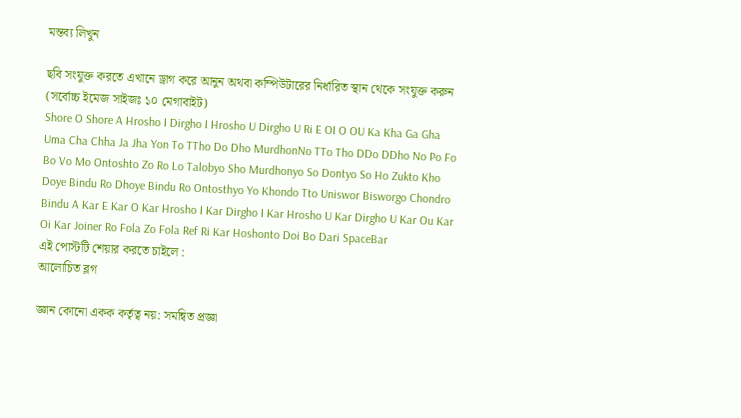মন্তব্য লিখুন

ছবি সংযুক্ত করতে এখানে ড্রাগ করে আনুন অথবা কম্পিউটারের নির্ধারিত স্থান থেকে সংযুক্ত করুন (সর্বোচ্চ ইমেজ সাইজঃ ১০ মেগাবাইট)
Shore O Shore A Hrosho I Dirgho I Hrosho U Dirgho U Ri E OI O OU Ka Kha Ga Gha Uma Cha Chha Ja Jha Yon To TTho Do Dho MurdhonNo TTo Tho DDo DDho No Po Fo Bo Vo Mo Ontoshto Zo Ro Lo Talobyo Sho Murdhonyo So Dontyo So Ho Zukto Kho Doye Bindu Ro Dhoye Bindu Ro Ontosthyo Yo Khondo Tto Uniswor Bisworgo Chondro Bindu A Kar E Kar O Kar Hrosho I Kar Dirgho I Kar Hrosho U Kar Dirgho U Kar Ou Kar Oi Kar Joiner Ro Fola Zo Fola Ref Ri Kar Hoshonto Doi Bo Dari SpaceBar
এই পোস্টটি শেয়ার করতে চাইলে :
আলোচিত ব্লগ

জ্ঞান কোনো একক কর্তৃত্ব নয়: সমন্বিত প্রজ্ঞা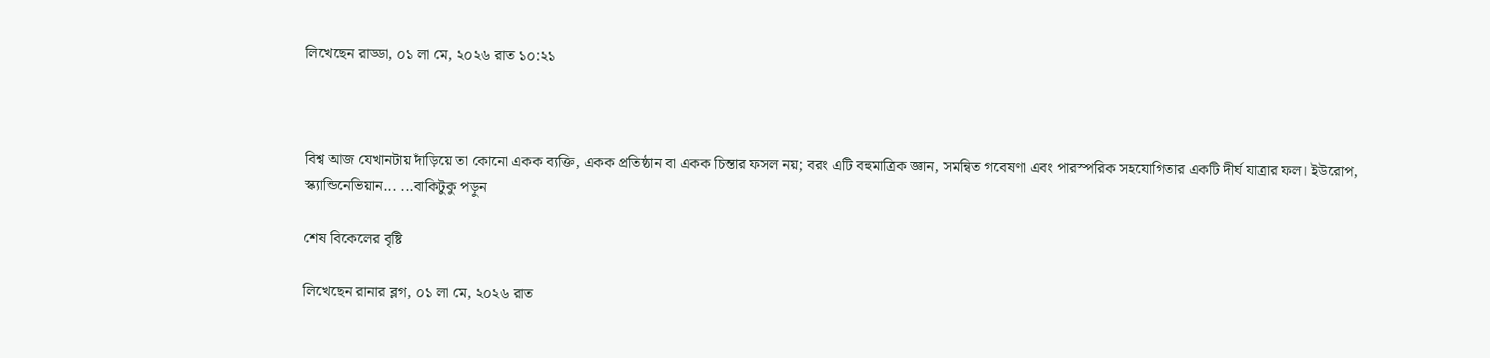লিখেছেন রাড্ডা, ০১ লা মে, ২০২৬ রাত ১০:২১



বিশ্ব আজ যেখানটায় দাঁড়িয়ে তা কোনো একক ব্যক্তি, একক প্রতিষ্ঠান বা একক চিন্তার ফসল নয়; বরং এটি বহুমাত্রিক জ্ঞান, সমন্বিত গবেষণা এবং পারস্পরিক সহযোগিতার একটি দীর্ঘ যাত্রার ফল। ইউরোপ, স্ক্যান্ডিনেভিয়ান... ...বাকিটুকু পড়ুন

শেষ বিকেলের বৃষ্টি

লিখেছেন রানার ব্লগ, ০১ লা মে, ২০২৬ রাত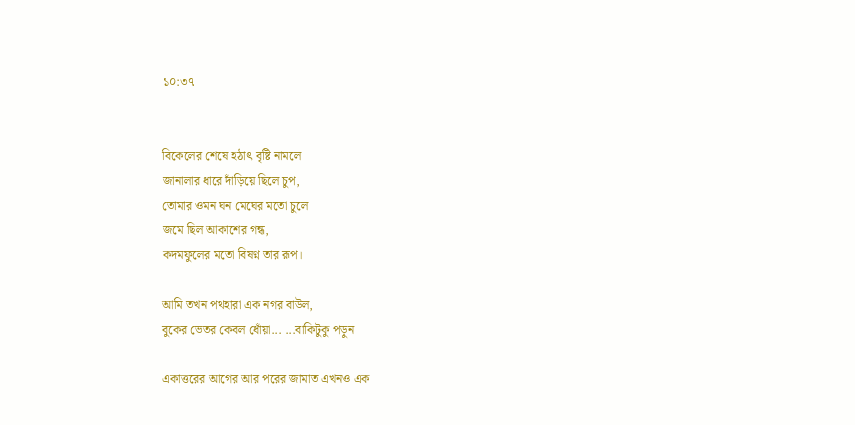১০:৩৭


বিকেলের শেষে হঠাৎ বৃষ্টি নামলে
জানালার ধারে দাঁড়িয়ে ছিলে চুপ,
তোমার ওমন ঘন মেঘের মতো চুলে
জমে ছিল আকাশের গন্ধ,
কদমফুলের মতো বিষণ্ন তার রূপ।

আমি তখন পথহারা এক নগর বাউল,
বুকের ভেতর কেবল ধোঁয়া... ...বাকিটুকু পড়ুন

একাত্তরের আগের আর পরের জামাত এখনও এক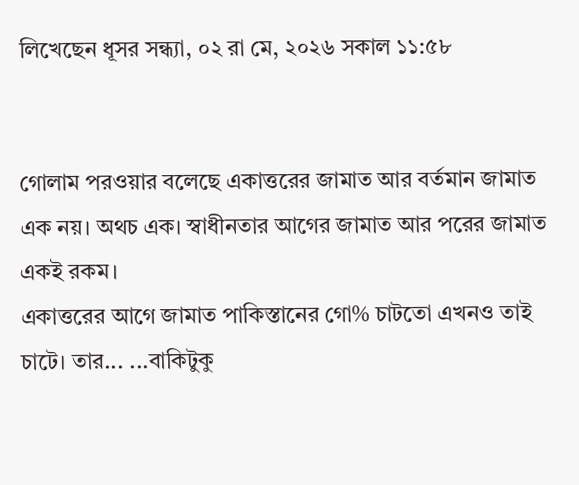লিখেছেন ধূসর সন্ধ্যা, ০২ রা মে, ২০২৬ সকাল ১১:৫৮


গোলাম পরওয়ার বলেছে একাত্তরের জামাত আর বর্তমান জামাত এক নয়। অথচ এক। স্বাধীনতার আগের জামাত আর পরের জামাত একই রকম।
একাত্তরের আগে জামাত পাকিস্তানের গো% চাটতো এখনও তাই চাটে। তার... ...বাকিটুকু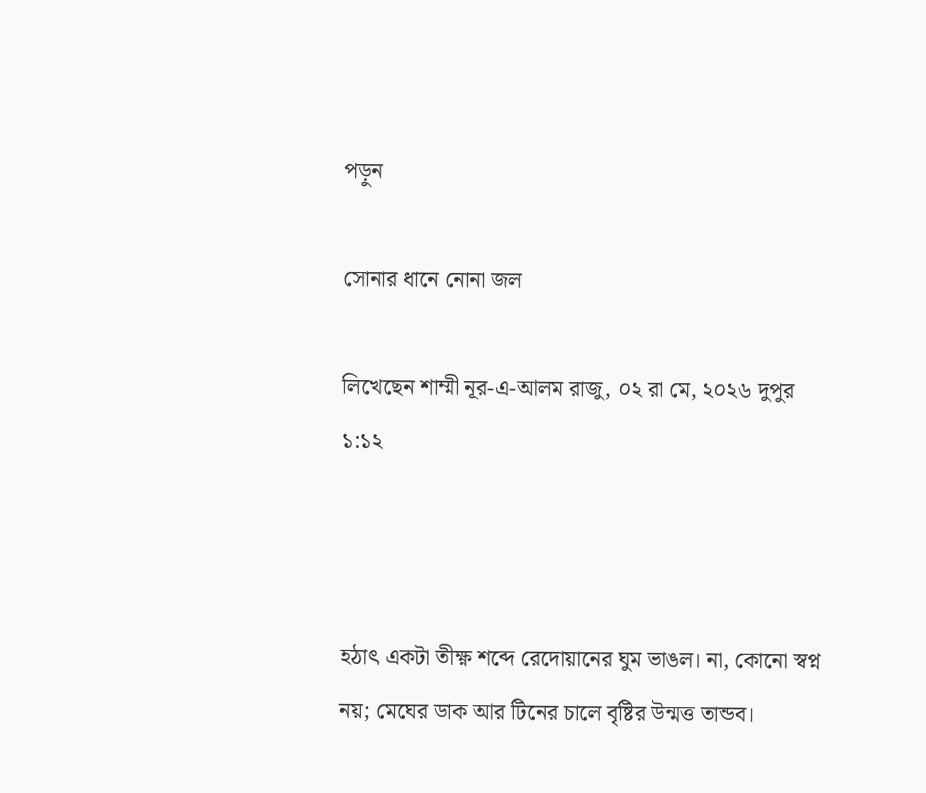পড়ুন

সোনার ধানে নোনা জল

লিখেছেন শাম্মী নূর-এ-আলম রাজু, ০২ রা মে, ২০২৬ দুপুর ১:১২



হঠাৎ একটা তীক্ষ্ণ শব্দে রেদোয়ানের ঘুম ভাঙল। না, কোনো স্বপ্ন নয়; মেঘের ডাক আর টিনের চালে বৃষ্টির উন্মত্ত তান্ডব।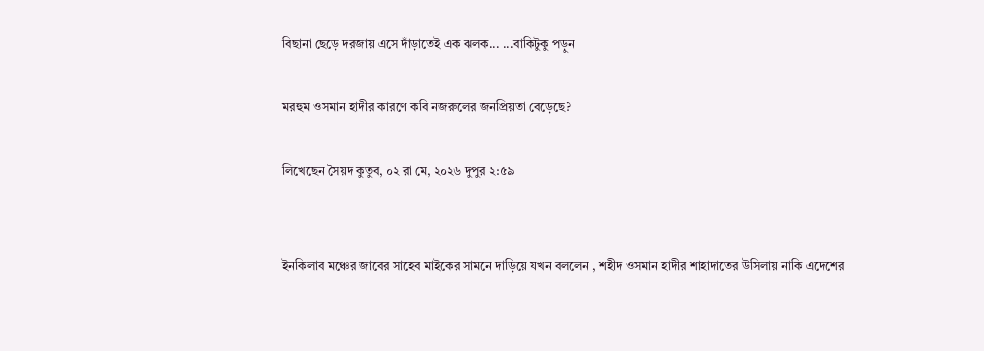বিছানা ছেড়ে দরজায় এসে দাঁড়াতেই এক ঝলক... ...বাকিটুকু পড়ুন

মরহুম ওসমান হাদীর কারণে কবি নজরুলের জনপ্রিয়তা বেড়েছে?

লিখেছেন সৈয়দ কুতুব, ০২ রা মে, ২০২৬ দুপুর ২:৫৯


ইনকিলাব মঞ্চের জাবের সাহেব মাইকের সামনে দাড়িয়ে যখন বললেন , শহীদ ওসমান হাদীর শাহাদাতের উসিলায় নাকি এদেশের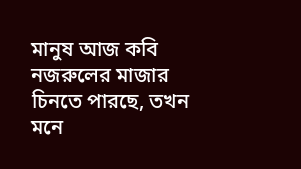মানুষ আজ কবি নজরুলের মাজার চিনতে পারছে, তখন মনে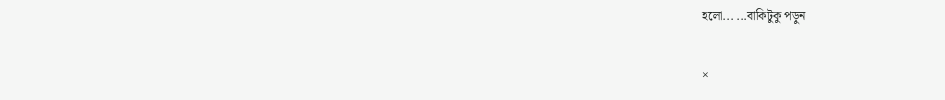হলো... ...বাকিটুকু পড়ুন

×